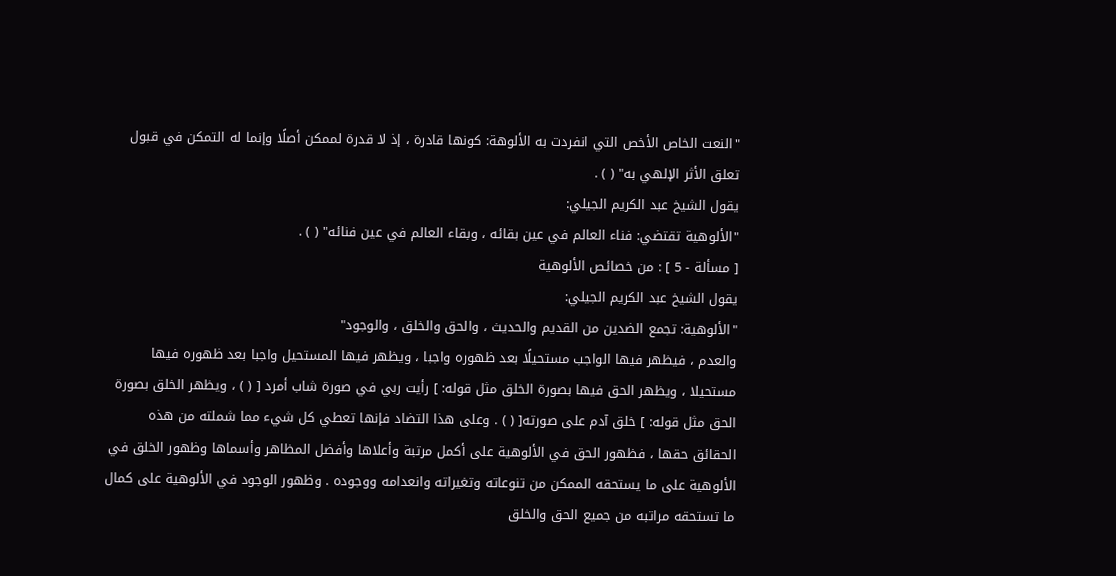"النعت الخاص الأخص التي انفردت به الألوهة: كونها قادرة ، إذ لا قدرة لممكن أصلًا وإنما له التمكن في قبول تعلق الأثر الإلهي به" ( ) .
يقول الشيخ عبد الكريم الجيلي:
"الألوهية تقتضي: فناء العالم في عين بقائه ، وبقاء العالم في عين فنائه" ( ) .
[ مسألة - 5 ] : من خصائص الألوهية
يقول الشيخ عبد الكريم الجيلي:
"الألوهية: تجمع الضدين من القديم والحديث ، والحق والخلق ، والوجود"
والعدم ، فيظهر فيها الواجب مستحيلًا بعد ظهوره واجبا ، ويظهر فيها المستحيل واجبا بعد ظهوره فيها مستحيلا ، ويظهر الحق فيها بصورة الخلق مثل قوله: ] رأيت ربي في صورة شاب أمرد [ ( ) ، ويظهر الخلق بصورة الحق مثل قوله: ] خلق آدم على صورته[ ( ) . وعلى هذا التضاد فإنها تعطي كل شيء مما شملته من هذه الحقائق حقها ، فظهور الحق في الألوهية على أكمل مرتبة وأعلاها وأفضل المظاهر وأسماها وظهور الخلق في الألوهية على ما يستحقه الممكن من تنوعاته وتغيراته وانعدامه ووجوده . وظهور الوجود في الألوهية على كمال ما تستحقه مراتبه من جميع الحق والخلق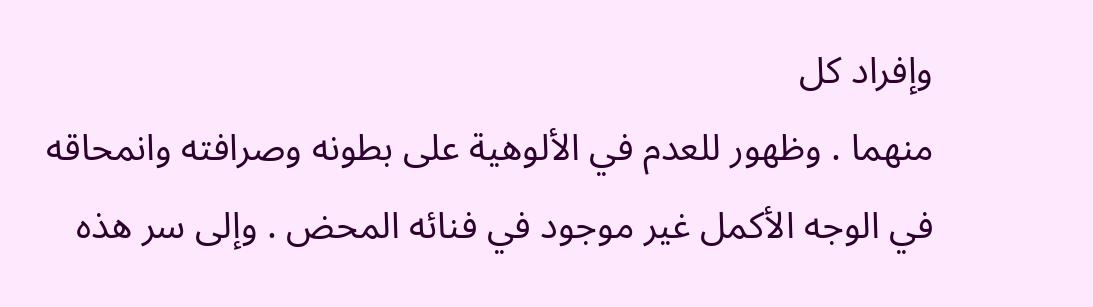وإفراد كل
منهما . وظهور للعدم في الألوهية على بطونه وصرافته وانمحاقه في الوجه الأكمل غير موجود في فنائه المحض . وإلى سر هذه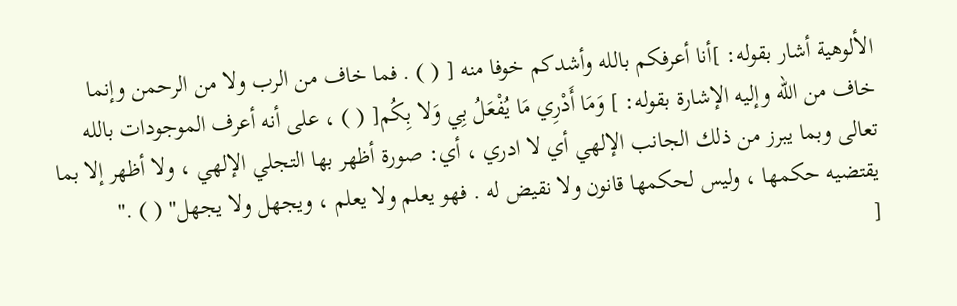الألوهية أشار بقوله: ]أنا أعرفكم بالله وأشدكم خوفا منه [ ( ) . فما خاف من الرب ولا من الرحمن وإنما خاف من الله وإليه الإشارة بقوله: ] وَمَا أَدْرِي مَا يُفْعَلُ بِي وَلا بِكُم[ ( ) ، على أنه أعرف الموجودات بالله تعالى وبما يبرز من ذلك الجانب الإلهي أي لا ادري ، أي: صورة أظهر بها التجلي الإلهي ، ولا أظهر إلا بما يقتضيه حكمها ، وليس لحكمها قانون ولا نقيض له . فهو يعلم ولا يعلم ، ويجهل ولا يجهل" ( ) ."
[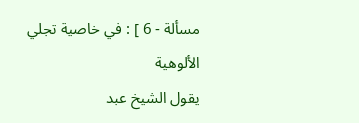مسألة - 6 ] : في خاصية تجلي الألوهية
يقول الشيخ عبد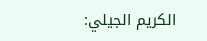الكريم الجيلي: